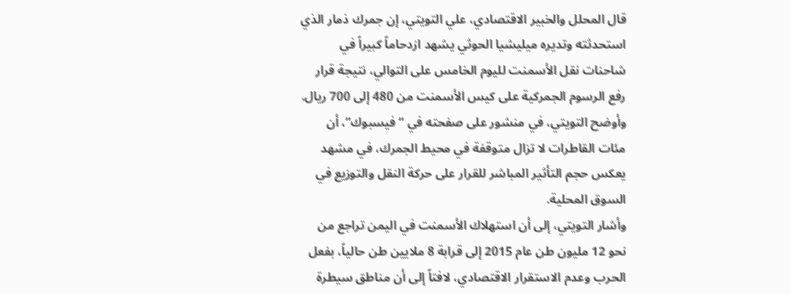قال المحلل والخبير الاقتصادي، علي التويتي، إن جمرك ذمار الذي استحدثته وتديره ميليشيا الحوثي يشهد ازدحاماً كبيراً في شاحنات نقل الأسمنت لليوم الخامس على التوالي، نتيجة قرار رفع الرسوم الجمركية على كيس الأسمنت من 480 إلى 700 ريال.
وأوضح التويتي، في منشور على صفحته في “فيسبوك”، أن مئات القاطرات لا تزال متوقفة في محيط الجمرك، في مشهد يعكس حجم التأثير المباشر للقرار على حركة النقل والتوزيع في السوق المحلية.
وأشار التويتي، إلى أن استهلاك الأسمنت في اليمن تراجع من نحو 12 مليون طن عام 2015 إلى قرابة 8 ملايين طن حالياً، بفعل الحرب وعدم الاستقرار الاقتصادي، لافتاً إلى أن مناطق سيطرة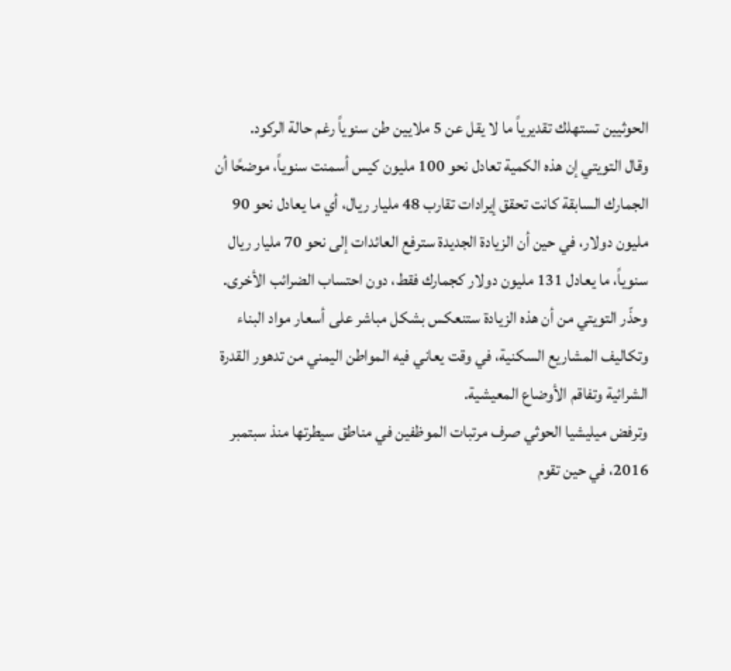الحوثيين تستهلك تقديرياً ما لا يقل عن 5 ملايين طن سنوياً رغم حالة الركود.
وقال التويتي إن هذه الكمية تعادل نحو 100 مليون كيس أسمنت سنوياً، موضحًا أن الجمارك السابقة كانت تحقق إيرادات تقارب 48 مليار ريال، أي ما يعادل نحو 90 مليون دولار، في حين أن الزيادة الجديدة سترفع العائدات إلى نحو 70 مليار ريال سنوياً، ما يعادل 131 مليون دولار كجمارك فقط، دون احتساب الضرائب الأخرى.
وحذّر التويتي من أن هذه الزيادة ستنعكس بشكل مباشر على أسعار مواد البناء وتكاليف المشاريع السكنية، في وقت يعاني فيه المواطن اليمني من تدهور القدرة الشرائية وتفاقم الأوضاع المعيشية.
وترفض ميليشيا الحوثي صرف مرتبات الموظفين في مناطق سيطرتها منذ سبتمبر 2016، في حين تقوم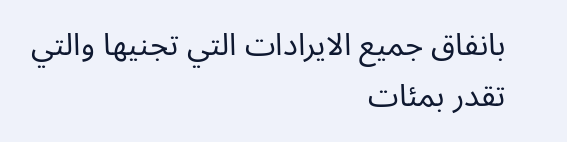بانفاق جميع الايرادات التي تجنيها والتي تقدر بمئات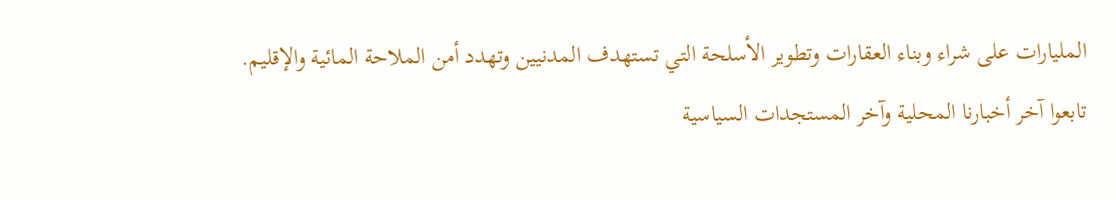المليارات على شراء وبناء العقارات وتطوير الأسلحة التي تستهدف المدنيين وتهدد أمن الملاحة المائية والإقليم.
تابعوا آخر أخبارنا المحلية وآخر المستجدات السياسية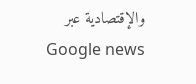والإقتصادية عبر Google news